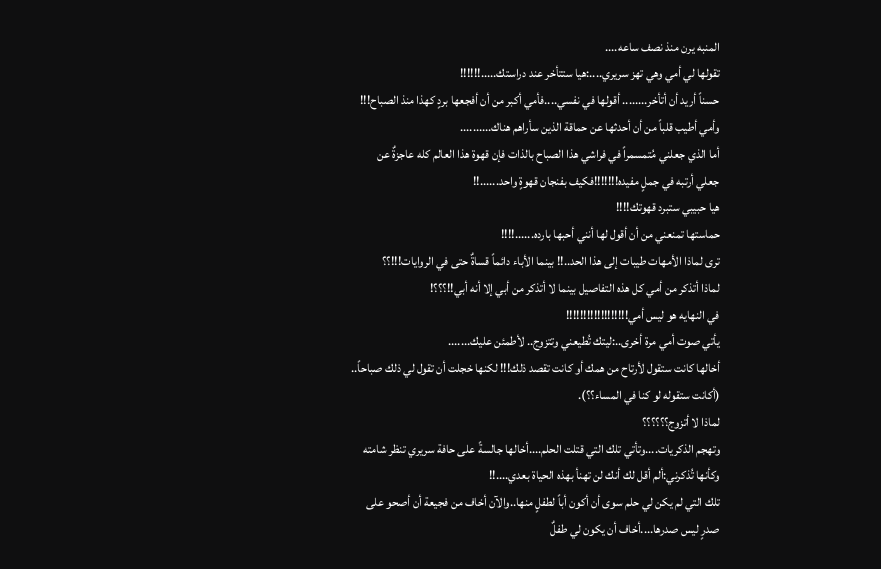المنبه يرن منذ نصف ساعه....
تقولها لي أمي وهي تهز سريري....:هيا ستتأخر عند دراستك.....!!!!!!
حسناً أريد أن أتأخر........ أقولها في نفسي....فأمي أكبر من أن أفجعها بردٍ كهذا منذ الصباح!!!
وأمي أطيب قلباً من أن أحدثها عن حماقة الذين سأراهم هناك..........
أما الذي جعلني مُتمسمراً في فراشي هذا الصباح بالذات فإن قهوة هذا العالم كله عاجزةٌ عن
جعلي أرتبه في جملٍ مفيده!!!!!!!فكيف بفنجان قهوةٍ واحد......!!
هيا حبيبي ستبرد قهوتك!!!!
حماستها تمنعني من أن أقول لها أنني أحبها بارده......!!!!
ترى لماذا الأمهات طيبات إلى هذا الحد..!! بينما الأباء دائماً قساةٌ حتى في الروايات!!!؟؟
لماذا أتذكر من أمي كل هذه التفاصيل بينما لا أتذكر من أبي إلا أنه أبي!!؟؟؟!
في النهايه هو ليس أمي!!!!!!!!!!!!!!!!!!
يأتي صوت أمي مرة أخرى..:ليتك تُطيعني وتتزوج.. لأطمئن عليك.......
أخالها كانت ستقول لأرتاح من همك أو كانت تقصد ذلك!!! لكنها خجلت أن تقول لي ذلك صباحاً..
(أكانت ستقوله لو كنا في المساء؟؟).
لماذا لا أتزوج؟؟؟؟؟؟
وتهجم الذكريات....وتأتي تلك التي قتلت الحلم....أخالها جالسةً على حافة سريري تنظر شامته
وكأنها تُذكرني:ألم أقل لك أنك لن تهنأ بهذه الحياة بعدي....!!
تلك التي لم يكن لي حلم سوى أن أكون أباً لطفلٍ منها..والآن أخاف من فجيعة أن أصحو على
صدرٍ ليس صدرها....أخاف أن يكون لي طفلٌ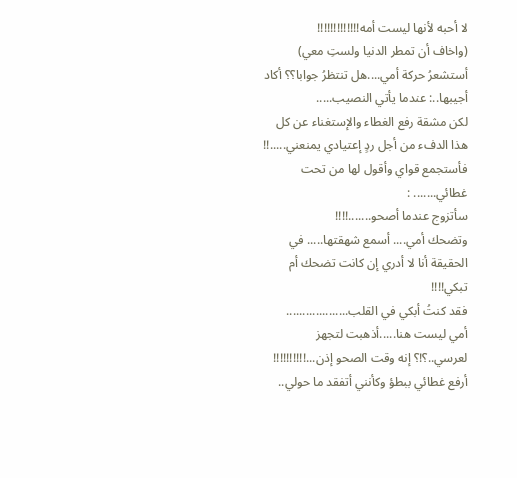لا أحبه لأنها ليست أمه!!!!!!!!!!!!!
(واخاف أن تمطر الدنيا ولستِ معي)
أستشعرُ حركة أمي....هل تنتظرُ جوابا؟؟ أكاد أجيبها..: عندما يأتي النصيب.....
لكن مشقة رفع الغطاء والإستغناء عن كل هذا الدفء من أجل ردٍ إعتيادي يمنعني.....!!
فأستجمع قواي وأقول لها من تحت غطائي....... :
سأتزوج عندما أصحو.......!!!!
وتضحك أمي.... أسمع شهقتها..... في الحقيقة أنا لا أدري إن كانت تضحك أم تبكي!!!!
فقد كنتُ أبكي في القلب...................
أمي ليست هنا.....أذهبت لتجهز لعرسي..؟!؟ إنه وقت الصحو إذن...!!!!!!!!!!
أرفع غطائي ببطؤ وكأنني أتفقد ما حولي..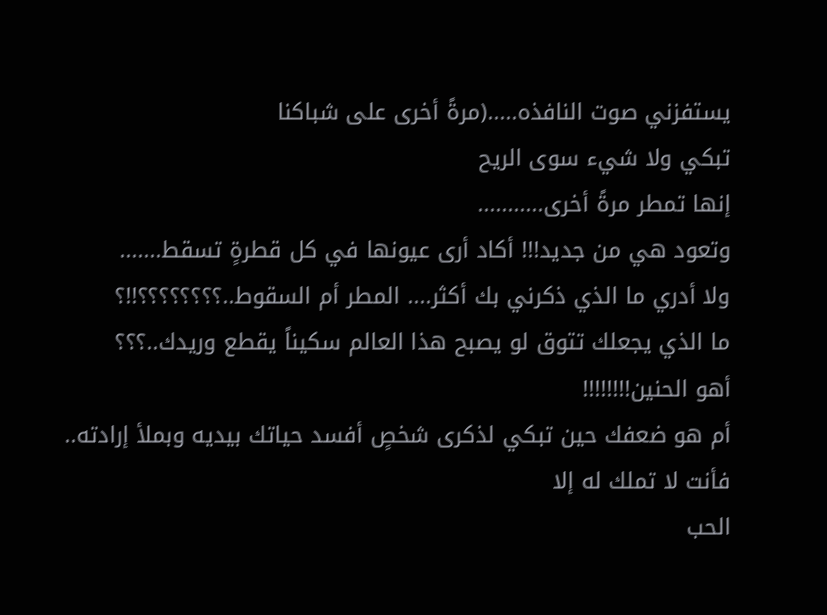يستفزني صوت النافذه.....(مرةً أخرى على شباكنا
تبكي ولا شيء سوى الريح
إنها تمطر مرةً أخرى...........
وتعود هي من جديد!!! أكاد أرى عيونها في كل قطرةٍ تسقط.......
ولا أدري ما الذي ذكرني بك أكثر.... المطر أم السقوط..؟؟؟؟؟؟؟؟!!؟
ما الذي يجعلك تتوق لو يصبح هذا العالم سكيناً يقطع وريدك..؟؟؟
أهو الحنين!!!!!!!!
أم هو ضعفك حين تبكي لذكرى شخصٍ أفسد حياتك بيديه وبملأ إرادته.. فأنت لا تملك له إلا
الحب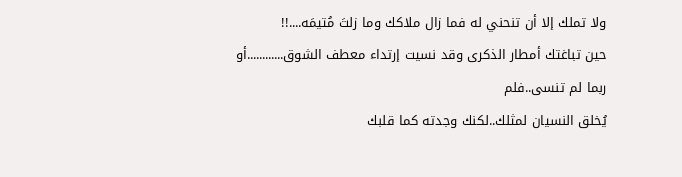ولا تملك إلا أن تنحني له فما زال ملاكك وما زلتَ مُتيمَه....!!
حين تباغتك أمطار الذكرى وقد نسيت إرتداء معطف الشوق............أو ربما لم تنسى..فلم
يُخلق النسيان لمثلك..لكنك وجدته كما قلبك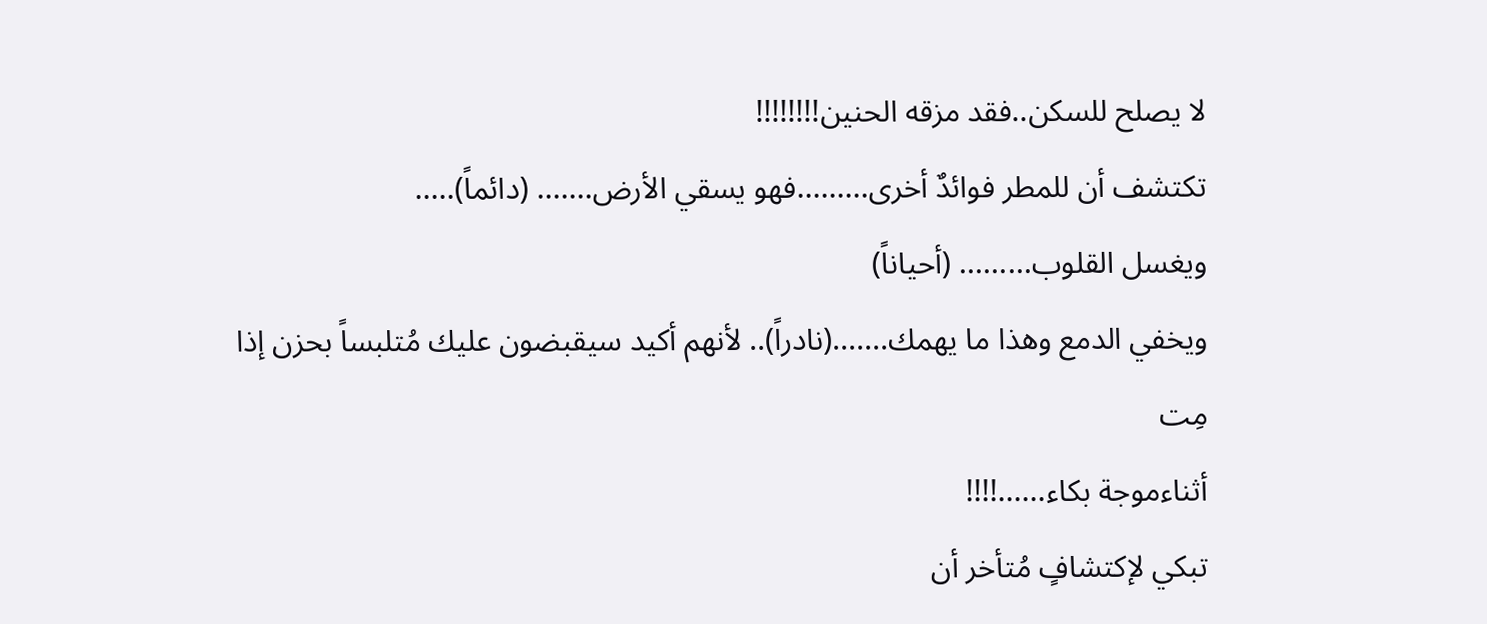لا يصلح للسكن..فقد مزقه الحنين!!!!!!!!
تكتشف أن للمطر فوائدٌ أخرى.........فهو يسقي الأرض....... (دائماً).....
ويغسل القلوب......... (أحياناً)
ويخفي الدمع وهذا ما يهمك.......(نادراً).. لأنهم أكيد سيقبضون عليك مُتلبساً بحزن إذا مِت
أثناءموجة بكاء......!!!!
تبكي لإكتشافٍ مُتأخر أن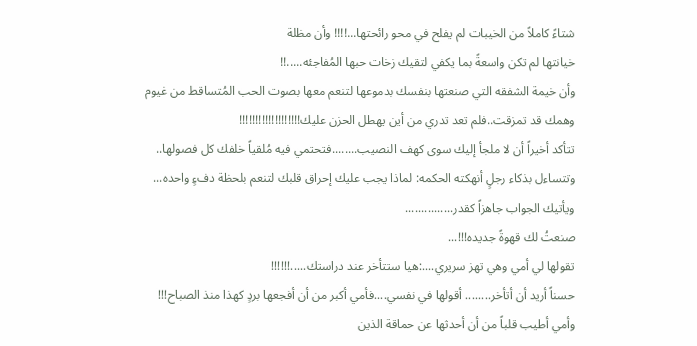شتاءً كاملاً من الخيبات لم يفلح في محو رائحتها...!!!! وأن مظلة
خيانتها لم تكن واسعةً بما يكفي لتقيك زخات حبها المُفاجئه.....!!
وأن خيمة الشفقه التي صنعتها بنفسك بدموعها لتنعم معها بصوت الحب المُتساقط من غيوم
وهمك قد تمزقت..فلم تعد تدري من أين يهطل الحزن عليك!!!!!!!!!!!!!!!!!!!
تتأكد أخيراً أن لا ملجأ إليك سوى كهف النصيب........فتحتمي فيه مُلقياً خلفك كل فصولها..
وتتساءل بذكاء رجلٍ أنهكته الحكمه: لماذا يجب عليك إحراق قلبك لتنعم بلحظة دفءٍ واحده...
ويأتيك الجواب جاهزاً كقدر...............
صنعتُ لك قهوةً جديده!!!...
تقولها لي أمي وهي تهز سريري....:هيا ستتأخر عند دراستك.....!!!!!!
حسناً أريد أن أتأخر........ أقولها في نفسي....فأمي أكبر من أن أفجعها بردٍ كهذا منذ الصباح!!!
وأمي أطيب قلباً من أن أحدثها عن حماقة الذين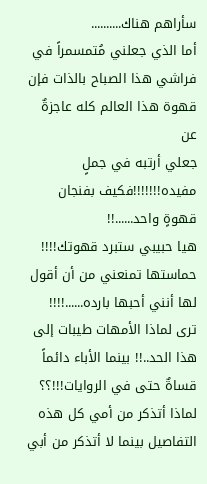سأراهم هناك..........
أما الذي جعلني مُتمسمراً في فراشي هذا الصباح بالذات فإن قهوة هذا العالم كله عاجزةٌ عن
جعلي أرتبه في جملٍ مفيده!!!!!!!فكيف بفنجان قهوةٍ واحد......!!
هيا حبيبي ستبرد قهوتك!!!!
حماستها تمنعني من أن أقول لها أنني أحبها بارده......!!!!
ترى لماذا الأمهات طيبات إلى هذا الحد..!! بينما الأباء دائماً قساةٌ حتى في الروايات!!!؟؟
لماذا أتذكر من أمي كل هذه التفاصيل بينما لا أتذكر من أبي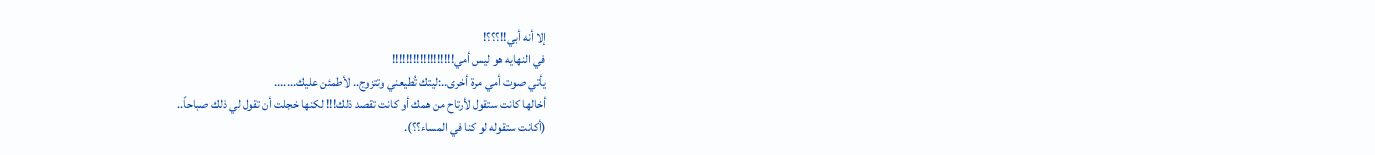إلا أنه أبي!!؟؟؟!
في النهايه هو ليس أمي!!!!!!!!!!!!!!!!!!
يأتي صوت أمي مرة أخرى..:ليتك تُطيعني وتتزوج.. لأطمئن عليك.......
أخالها كانت ستقول لأرتاح من همك أو كانت تقصد ذلك!!! لكنها خجلت أن تقول لي ذلك صباحاً..
(أكانت ستقوله لو كنا في المساء؟؟).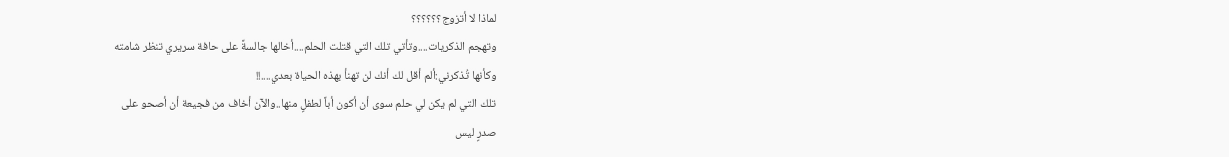لماذا لا أتزوج؟؟؟؟؟؟
وتهجم الذكريات....وتأتي تلك التي قتلت الحلم....أخالها جالسةً على حافة سريري تنظر شامته
وكأنها تُذكرني:ألم أقل لك أنك لن تهنأ بهذه الحياة بعدي....!!
تلك التي لم يكن لي حلم سوى أن أكون أباً لطفلٍ منها..والآن أخاف من فجيعة أن أصحو على
صدرٍ ليس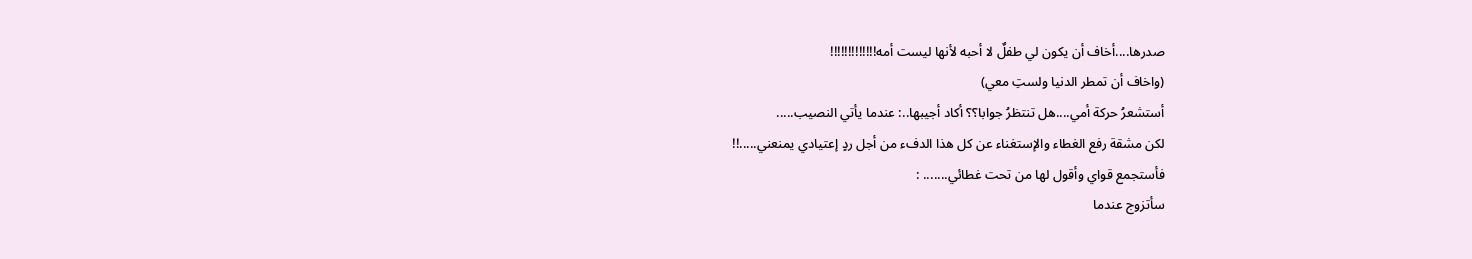صدرها....أخاف أن يكون لي طفلٌ لا أحبه لأنها ليست أمه!!!!!!!!!!!!!
(واخاف أن تمطر الدنيا ولستِ معي)
أستشعرُ حركة أمي....هل تنتظرُ جوابا؟؟ أكاد أجيبها..: عندما يأتي النصيب.....
لكن مشقة رفع الغطاء والإستغناء عن كل هذا الدفء من أجل ردٍ إعتيادي يمنعني.....!!
فأستجمع قواي وأقول لها من تحت غطائي....... :
سأتزوج عندما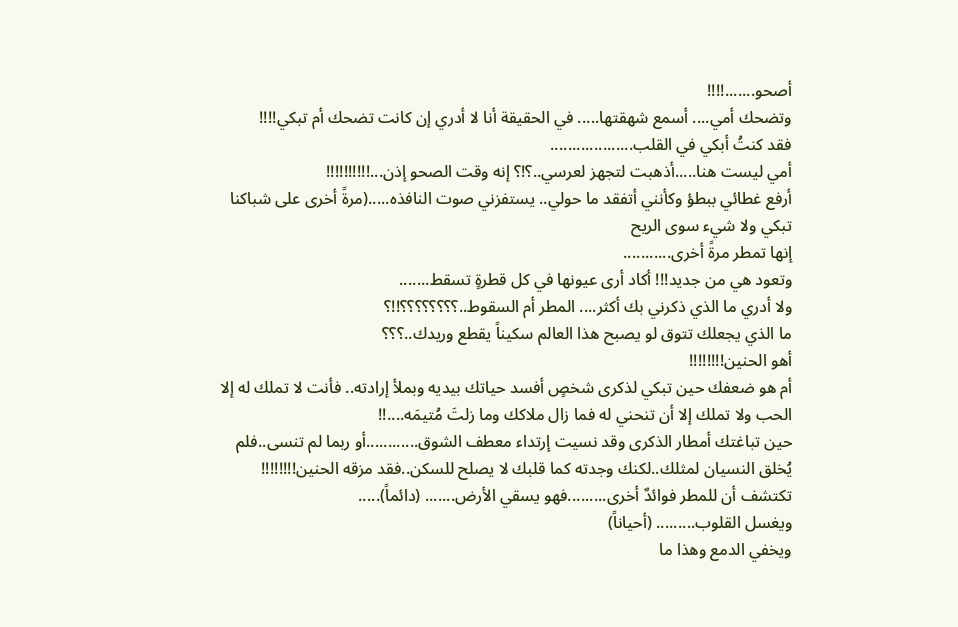أصحو.......!!!!
وتضحك أمي.... أسمع شهقتها..... في الحقيقة أنا لا أدري إن كانت تضحك أم تبكي!!!!
فقد كنتُ أبكي في القلب...................
أمي ليست هنا.....أذهبت لتجهز لعرسي..؟!؟ إنه وقت الصحو إذن...!!!!!!!!!!
أرفع غطائي ببطؤ وكأنني أتفقد ما حولي.. يستفزني صوت النافذه.....(مرةً أخرى على شباكنا
تبكي ولا شيء سوى الريح
إنها تمطر مرةً أخرى...........
وتعود هي من جديد!!! أكاد أرى عيونها في كل قطرةٍ تسقط.......
ولا أدري ما الذي ذكرني بك أكثر.... المطر أم السقوط..؟؟؟؟؟؟؟؟!!؟
ما الذي يجعلك تتوق لو يصبح هذا العالم سكيناً يقطع وريدك..؟؟؟
أهو الحنين!!!!!!!!
أم هو ضعفك حين تبكي لذكرى شخصٍ أفسد حياتك بيديه وبملأ إرادته.. فأنت لا تملك له إلا
الحب ولا تملك إلا أن تنحني له فما زال ملاكك وما زلتَ مُتيمَه....!!
حين تباغتك أمطار الذكرى وقد نسيت إرتداء معطف الشوق............أو ربما لم تنسى..فلم
يُخلق النسيان لمثلك..لكنك وجدته كما قلبك لا يصلح للسكن..فقد مزقه الحنين!!!!!!!!
تكتشف أن للمطر فوائدٌ أخرى.........فهو يسقي الأرض....... (دائماً).....
ويغسل القلوب......... (أحياناً)
ويخفي الدمع وهذا ما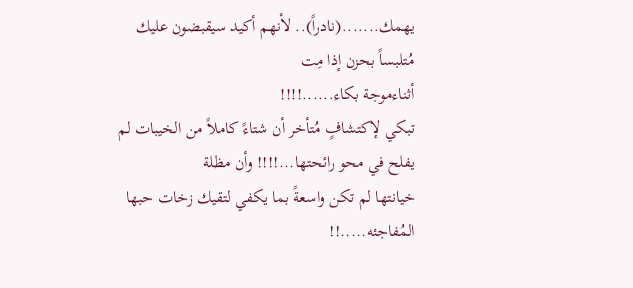يهمك.......(نادراً).. لأنهم أكيد سيقبضون عليك مُتلبساً بحزن إذا مِت
أثناءموجة بكاء......!!!!
تبكي لإكتشافٍ مُتأخر أن شتاءً كاملاً من الخيبات لم يفلح في محو رائحتها...!!!! وأن مظلة
خيانتها لم تكن واسعةً بما يكفي لتقيك زخات حبها المُفاجئه.....!!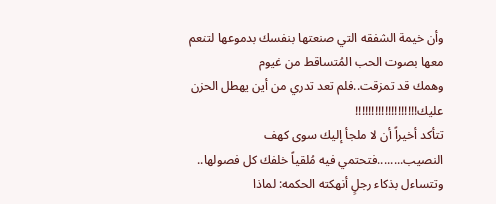وأن خيمة الشفقه التي صنعتها بنفسك بدموعها لتنعم معها بصوت الحب المُتساقط من غيوم
وهمك قد تمزقت..فلم تعد تدري من أين يهطل الحزن عليك!!!!!!!!!!!!!!!!!!!
تتأكد أخيراً أن لا ملجأ إليك سوى كهف النصيب........فتحتمي فيه مُلقياً خلفك كل فصولها..
وتتساءل بذكاء رجلٍ أنهكته الحكمه: لماذا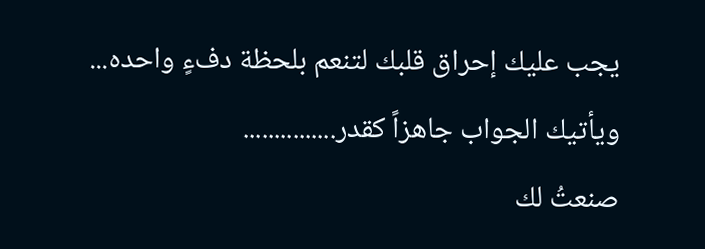يجب عليك إحراق قلبك لتنعم بلحظة دفءٍ واحده...
ويأتيك الجواب جاهزاً كقدر...............
صنعتُ لك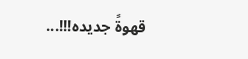قهوةً جديده!!!...